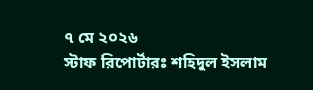৭ মে ২০২৬
স্টাফ রিপোর্টারঃ শহিদুল ইসলাম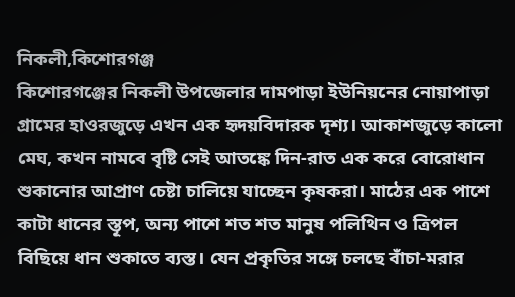নিকলী,কিশোরগঞ্জ
কিশোরগঞ্জের নিকলী উপজেলার দামপাড়া ইউনিয়নের নোয়াপাড়া গ্রামের হাওরজুড়ে এখন এক হৃদয়বিদারক দৃশ্য। আকাশজুড়ে কালো মেঘ, কখন নামবে বৃষ্টি সেই আতঙ্কে দিন-রাত এক করে বোরোধান শুকানোর আপ্রাণ চেষ্টা চালিয়ে যাচ্ছেন কৃষকরা। মাঠের এক পাশে কাটা ধানের স্তূপ, অন্য পাশে শত শত মানুষ পলিথিন ও ত্রিপল বিছিয়ে ধান শুকাতে ব্যস্ত। যেন প্রকৃতির সঙ্গে চলছে বাঁচা-মরার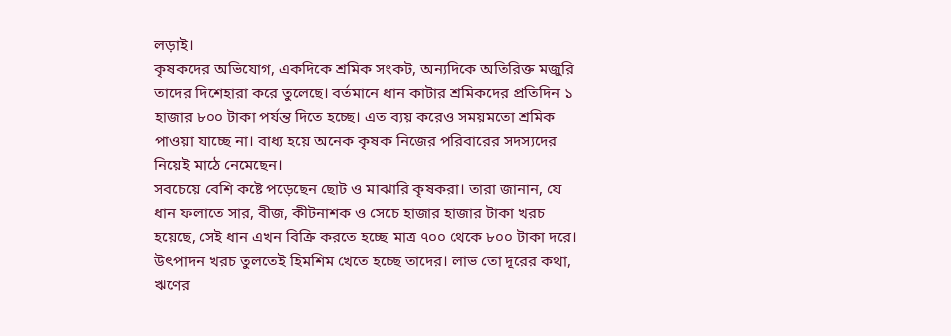লড়াই।
কৃষকদের অভিযোগ, একদিকে শ্রমিক সংকট, অন্যদিকে অতিরিক্ত মজুরি তাদের দিশেহারা করে তুলেছে। বর্তমানে ধান কাটার শ্রমিকদের প্রতিদিন ১ হাজার ৮০০ টাকা পর্যন্ত দিতে হচ্ছে। এত ব্যয় করেও সময়মতো শ্রমিক পাওয়া যাচ্ছে না। বাধ্য হয়ে অনেক কৃষক নিজের পরিবারের সদস্যদের নিয়েই মাঠে নেমেছেন।
সবচেয়ে বেশি কষ্টে পড়েছেন ছোট ও মাঝারি কৃষকরা। তারা জানান, যে ধান ফলাতে সার, বীজ, কীটনাশক ও সেচে হাজার হাজার টাকা খরচ হয়েছে, সেই ধান এখন বিক্রি করতে হচ্ছে মাত্র ৭০০ থেকে ৮০০ টাকা দরে। উৎপাদন খরচ তুলতেই হিমশিম খেতে হচ্ছে তাদের। লাভ তো দূরের কথা, ঋণের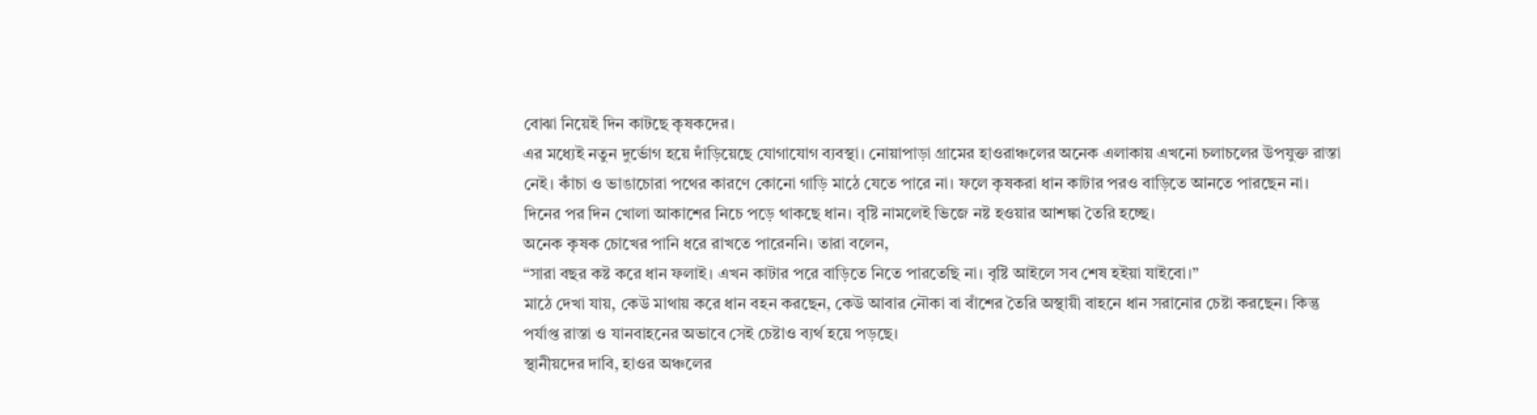বোঝা নিয়েই দিন কাটছে কৃষকদের।
এর মধ্যেই নতুন দুর্ভোগ হয়ে দাঁড়িয়েছে যোগাযোগ ব্যবস্থা। নোয়াপাড়া গ্রামের হাওরাঞ্চলের অনেক এলাকায় এখনো চলাচলের উপযুক্ত রাস্তা নেই। কাঁচা ও ভাঙাচোরা পথের কারণে কোনো গাড়ি মাঠে যেতে পারে না। ফলে কৃষকরা ধান কাটার পরও বাড়িতে আনতে পারছেন না। দিনের পর দিন খোলা আকাশের নিচে পড়ে থাকছে ধান। বৃষ্টি নামলেই ভিজে নষ্ট হওয়ার আশঙ্কা তৈরি হচ্ছে।
অনেক কৃষক চোখের পানি ধরে রাখতে পারেননি। তারা বলেন,
“সারা বছর কষ্ট করে ধান ফলাই। এখন কাটার পরে বাড়িতে নিতে পারতেছি না। বৃষ্টি আইলে সব শেষ হইয়া যাইবো।”
মাঠে দেখা যায়, কেউ মাথায় করে ধান বহন করছেন, কেউ আবার নৌকা বা বাঁশের তৈরি অস্থায়ী বাহনে ধান সরানোর চেষ্টা করছেন। কিন্তু পর্যাপ্ত রাস্তা ও যানবাহনের অভাবে সেই চেষ্টাও ব্যর্থ হয়ে পড়ছে।
স্থানীয়দের দাবি, হাওর অঞ্চলের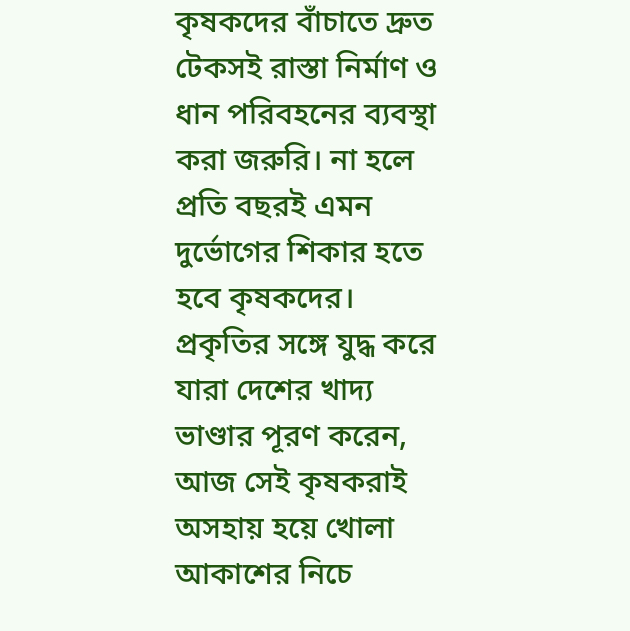কৃষকদের বাঁচাতে দ্রুত টেকসই রাস্তা নির্মাণ ও ধান পরিবহনের ব্যবস্থা করা জরুরি। না হলে প্রতি বছরই এমন দুর্ভোগের শিকার হতে হবে কৃষকদের।
প্রকৃতির সঙ্গে যুদ্ধ করে যারা দেশের খাদ্য ভাণ্ডার পূরণ করেন, আজ সেই কৃষকরাই অসহায় হয়ে খোলা আকাশের নিচে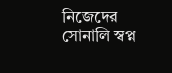নিজেদের সোনালি স্বপ্ন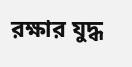রক্ষার যুদ্ধ